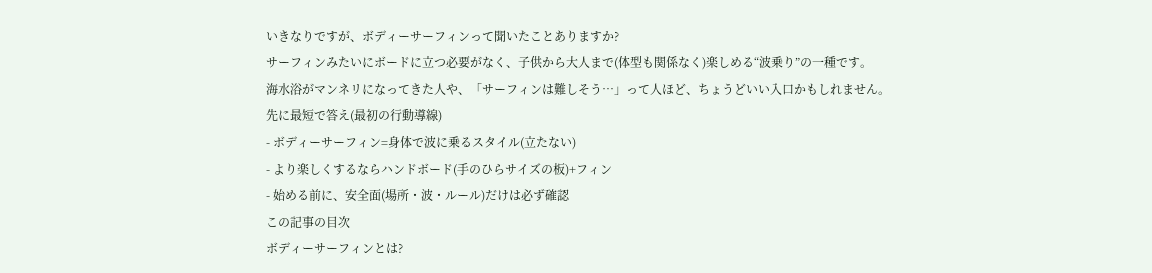いきなりですが、ボディーサーフィンって聞いたことありますか?
サーフィンみたいにボードに立つ必要がなく、子供から大人まで(体型も関係なく)楽しめる“波乗り”の一種です。
海水浴がマンネリになってきた人や、「サーフィンは難しそう…」って人ほど、ちょうどいい入口かもしれません。
先に最短で答え(最初の行動導線)
- ボディーサーフィン=身体で波に乗るスタイル(立たない)
- より楽しくするならハンドボード(手のひらサイズの板)+フィン
- 始める前に、安全面(場所・波・ルール)だけは必ず確認
この記事の目次
ボディーサーフィンとは?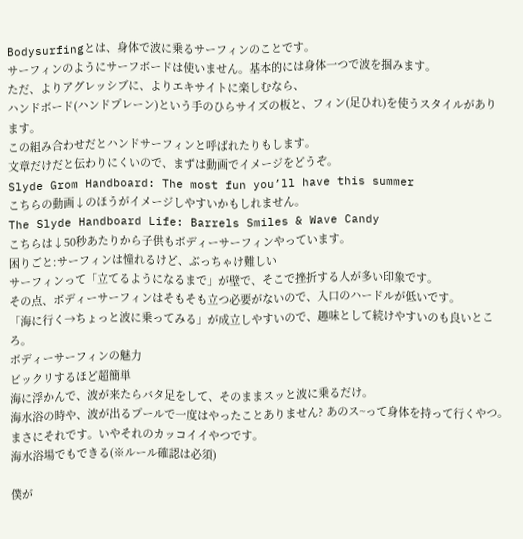Bodysurfingとは、身体で波に乗るサーフィンのことです。
サーフィンのようにサーフボードは使いません。基本的には身体一つで波を掴みます。
ただ、よりアグレッシブに、よりエキサイトに楽しむなら、
ハンドボード(ハンドプレーン)という手のひらサイズの板と、フィン(足ひれ)を使うスタイルがあります。
この組み合わせだとハンドサーフィンと呼ばれたりもします。
文章だけだと伝わりにくいので、まずは動画でイメージをどうぞ。
Slyde Grom Handboard: The most fun you’ll have this summer
こちらの動画↓のほうがイメージしやすいかもしれません。
The Slyde Handboard Life: Barrels Smiles & Wave Candy
こちらは↓50秒あたりから子供もボディーサーフィンやっています。
困りごと:サーフィンは憧れるけど、ぶっちゃけ難しい
サーフィンって「立てるようになるまで」が壁で、そこで挫折する人が多い印象です。
その点、ボディーサーフィンはそもそも立つ必要がないので、入口のハードルが低いです。
「海に行く→ちょっと波に乗ってみる」が成立しやすいので、趣味として続けやすいのも良いところ。
ボディーサーフィンの魅力
ビックリするほど超簡単
海に浮かんで、波が来たらバタ足をして、そのままスッと波に乗るだけ。
海水浴の時や、波が出るプールで一度はやったことありません? あのス~って身体を持って行くやつ。
まさにそれです。いやそれのカッコイイやつです。
海水浴場でもできる(※ルール確認は必須)

僕が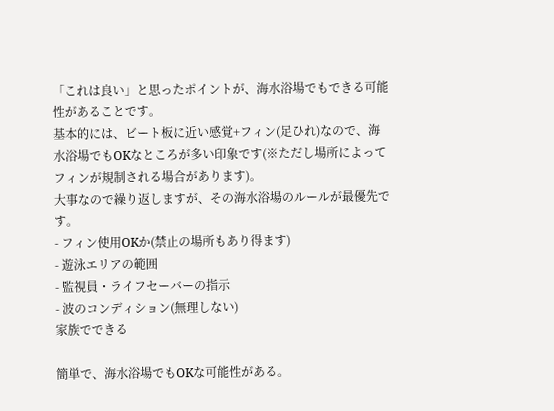「これは良い」と思ったポイントが、海水浴場でもできる可能性があることです。
基本的には、ビート板に近い感覚+フィン(足ひれ)なので、海水浴場でもOKなところが多い印象です(※ただし場所によってフィンが規制される場合があります)。
大事なので繰り返しますが、その海水浴場のルールが最優先です。
- フィン使用OKか(禁止の場所もあり得ます)
- 遊泳エリアの範囲
- 監視員・ライフセーバーの指示
- 波のコンディション(無理しない)
家族でできる

簡単で、海水浴場でもOKな可能性がある。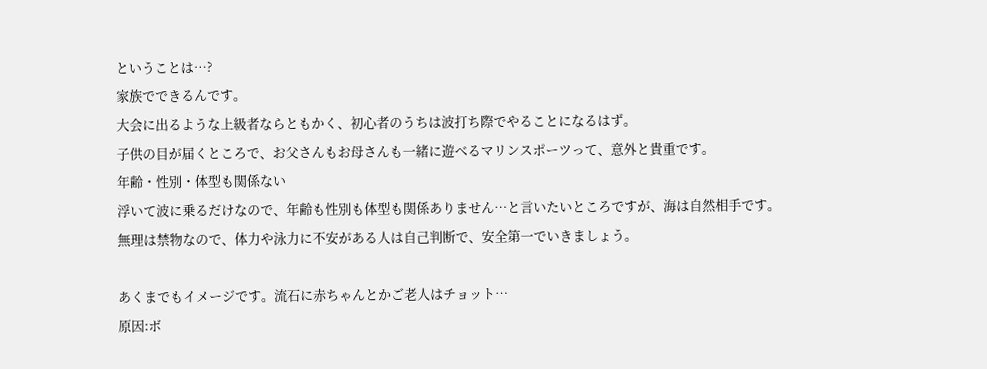ということは…?
家族でできるんです。
大会に出るような上級者ならともかく、初心者のうちは波打ち際でやることになるはず。
子供の目が届くところで、お父さんもお母さんも一緒に遊べるマリンスポーツって、意外と貴重です。
年齢・性別・体型も関係ない
浮いて波に乗るだけなので、年齢も性別も体型も関係ありません…と言いたいところですが、海は自然相手です。
無理は禁物なので、体力や泳力に不安がある人は自己判断で、安全第一でいきましょう。

あくまでもイメージです。流石に赤ちゃんとかご老人はチョット…
原因:ボ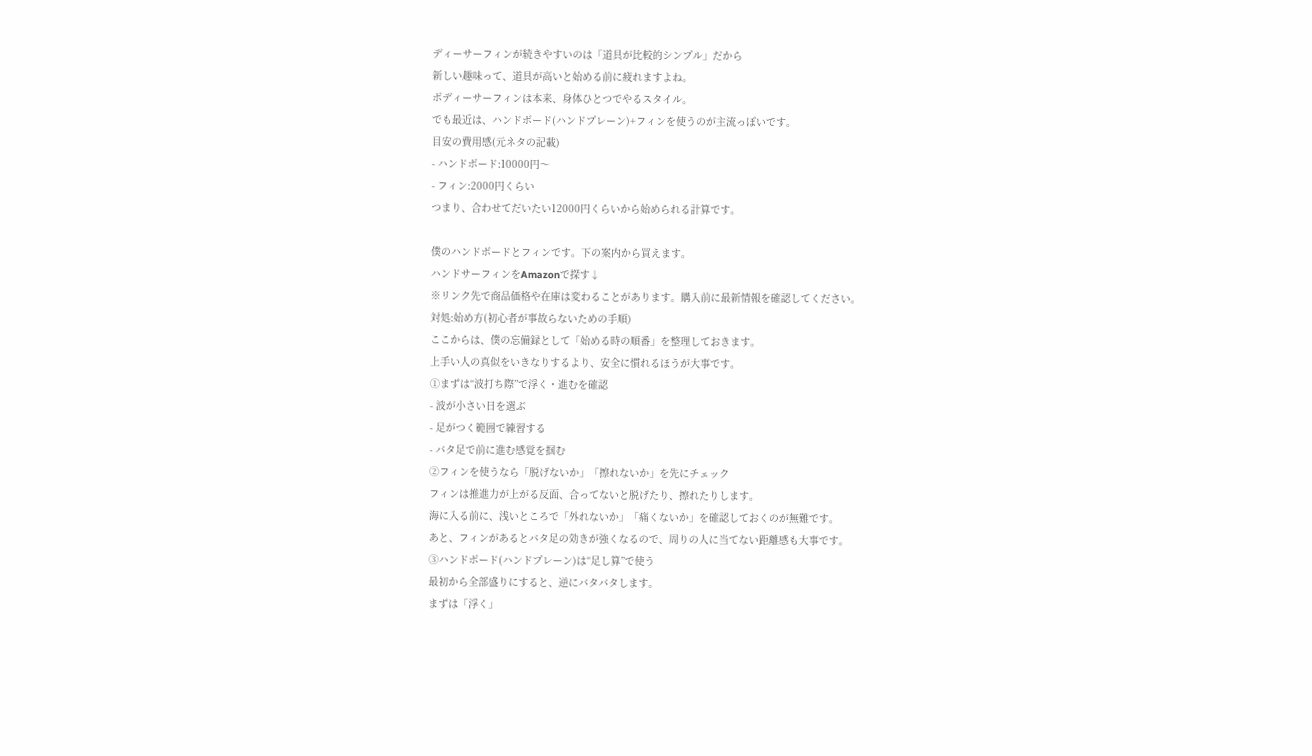ディーサーフィンが続きやすいのは「道具が比較的シンプル」だから
新しい趣味って、道具が高いと始める前に疲れますよね。
ボディーサーフィンは本来、身体ひとつでやるスタイル。
でも最近は、ハンドボード(ハンドプレーン)+フィンを使うのが主流っぽいです。
目安の費用感(元ネタの記載)
- ハンドボード:10000円〜
- フィン:2000円くらい
つまり、合わせてだいたい12000円くらいから始められる計算です。

僕のハンドボードとフィンです。下の案内から買えます。
ハンドサーフィンをAmazonで探す↓
※リンク先で商品価格や在庫は変わることがあります。購入前に最新情報を確認してください。
対処:始め方(初心者が事故らないための手順)
ここからは、僕の忘備録として「始める時の順番」を整理しておきます。
上手い人の真似をいきなりするより、安全に慣れるほうが大事です。
①まずは“波打ち際”で浮く・進むを確認
- 波が小さい日を選ぶ
- 足がつく範囲で練習する
- バタ足で前に進む感覚を掴む
②フィンを使うなら「脱げないか」「擦れないか」を先にチェック
フィンは推進力が上がる反面、合ってないと脱げたり、擦れたりします。
海に入る前に、浅いところで「外れないか」「痛くないか」を確認しておくのが無難です。
あと、フィンがあるとバタ足の効きが強くなるので、周りの人に当てない距離感も大事です。
③ハンドボード(ハンドプレーン)は“足し算”で使う
最初から全部盛りにすると、逆にバタバタします。
まずは「浮く」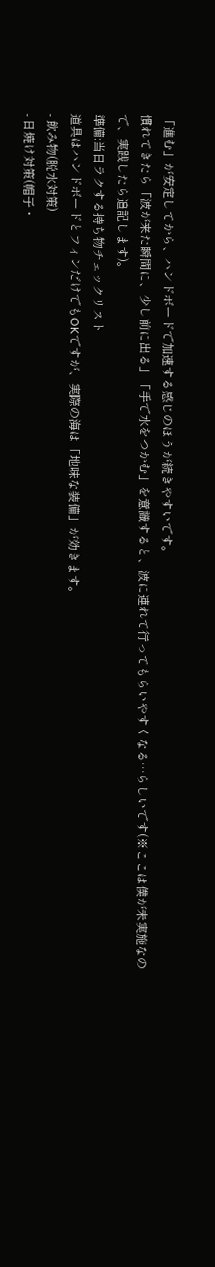「進む」が安定してから、ハンドボードで加速する感じのほうが続きやすいです。
慣れてきたら「波が来た瞬間に、少し前に出る」「手で水をつかむ」を意識すると、波に連れて行ってもらいやすくなる…らしいです(※ここは僕が未実施なので、実践したら追記します)。
準備:当日ラクする持ち物チェックリスト
道具はハンドボードとフィンだけでもOKですが、実際の海は「地味な装備」が効きます。
- 飲み物(脱水対策)
- 日焼け対策(帽子・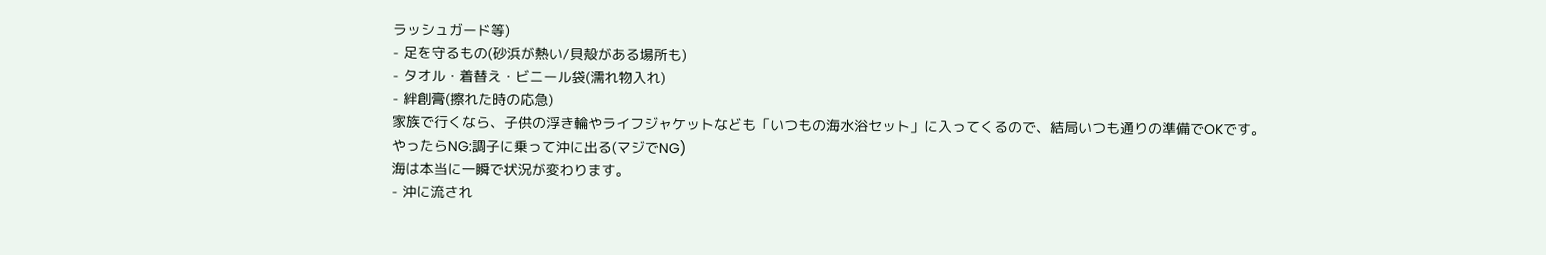ラッシュガード等)
- 足を守るもの(砂浜が熱い/貝殻がある場所も)
- タオル・着替え・ビニール袋(濡れ物入れ)
- 絆創膏(擦れた時の応急)
家族で行くなら、子供の浮き輪やライフジャケットなども「いつもの海水浴セット」に入ってくるので、結局いつも通りの準備でOKです。
やったらNG:調子に乗って沖に出る(マジでNG)
海は本当に一瞬で状況が変わります。
- 沖に流され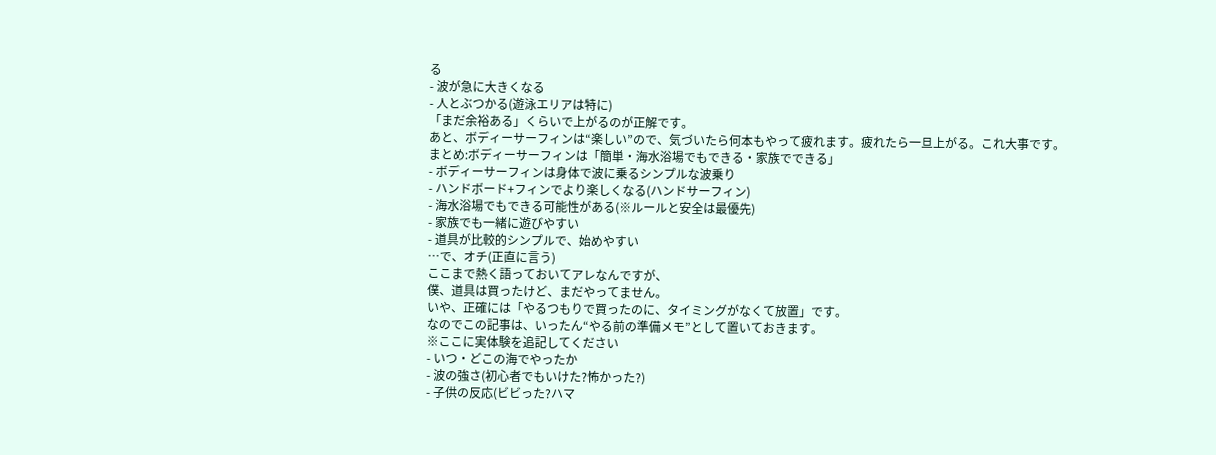る
- 波が急に大きくなる
- 人とぶつかる(遊泳エリアは特に)
「まだ余裕ある」くらいで上がるのが正解です。
あと、ボディーサーフィンは“楽しい”ので、気づいたら何本もやって疲れます。疲れたら一旦上がる。これ大事です。
まとめ:ボディーサーフィンは「簡単・海水浴場でもできる・家族でできる」
- ボディーサーフィンは身体で波に乗るシンプルな波乗り
- ハンドボード+フィンでより楽しくなる(ハンドサーフィン)
- 海水浴場でもできる可能性がある(※ルールと安全は最優先)
- 家族でも一緒に遊びやすい
- 道具が比較的シンプルで、始めやすい
…で、オチ(正直に言う)
ここまで熱く語っておいてアレなんですが、
僕、道具は買ったけど、まだやってません。
いや、正確には「やるつもりで買ったのに、タイミングがなくて放置」です。
なのでこの記事は、いったん“やる前の準備メモ”として置いておきます。
※ここに実体験を追記してください
- いつ・どこの海でやったか
- 波の強さ(初心者でもいけた?怖かった?)
- 子供の反応(ビビった?ハマ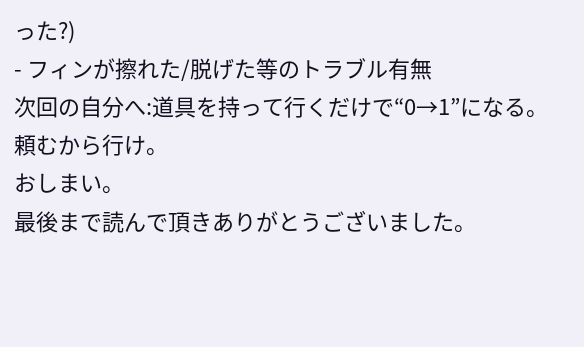った?)
- フィンが擦れた/脱げた等のトラブル有無
次回の自分へ:道具を持って行くだけで“0→1”になる。頼むから行け。
おしまい。
最後まで読んで頂きありがとうございました。